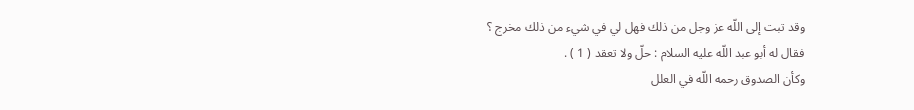وقد تبت إلى اللّه عز وجل من ذلك فهل لي في شيء من ذلك مخرج ؟
فقال له أبو عبد اللّه عليه السلام : حلّ ولا تعقد ( 1 ) .
وكأن الصدوق رحمه اللّه في العلل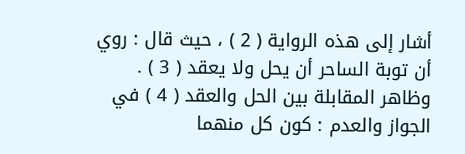أشار إلى هذه الرواية ( 2 ) ، حيث قال : روي أن توبة الساحر أن يحل ولا يعقد ( 3 ) .
وظاهر المقابلة بين الحل والعقد ( 4 ) في الجواز والعدم : كون كل منهما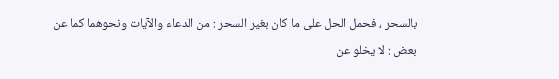بالسحر ، فحمل الحل على ما كان بغير السحر : من الدعاء والآيات ونحوهما كما عن بعض : لا يخلو عن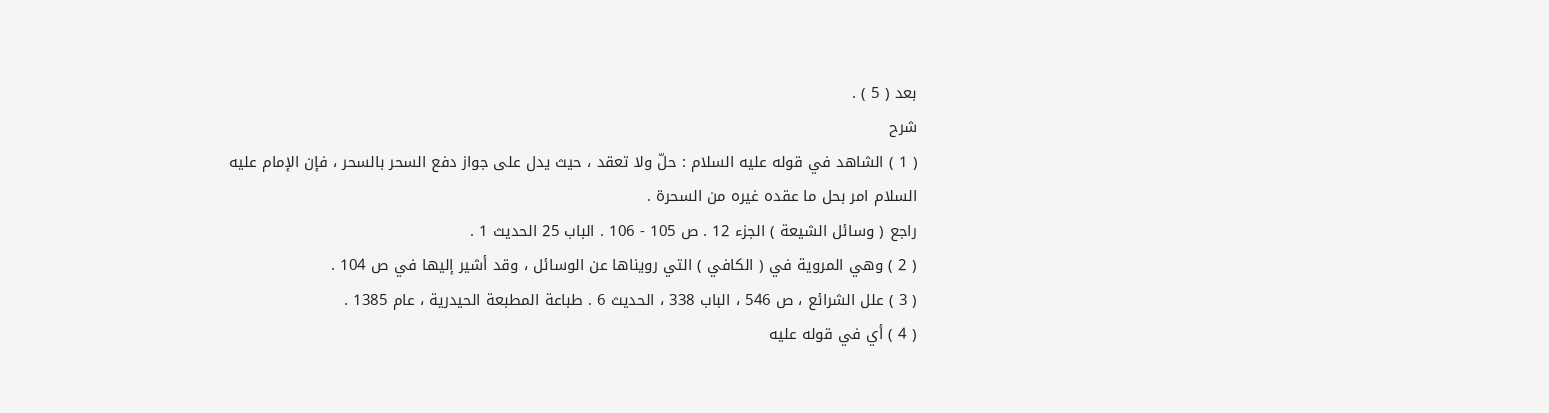بعد ( 5 ) .
شرح
( 1 ) الشاهد في قوله عليه السلام : حلّ ولا تعقد ، حيث يدل على جواز دفع السحر بالسحر ، فإن الإمام عليه السلام امر بحل ما عقده غيره من السحرة .
راجع ( وسائل الشيعة ) الجزء 12 . ص 105 - 106 . الباب 25 الحديث 1 .
( 2 ) وهي المروية في ( الكافي ) التي رويناها عن الوسائل ، وقد أشير إليها في ص 104 .
( 3 ) علل الشرائع ، ص 546 ، الباب 338 ، الحديث 6 . طباعة المطبعة الحيدرية ، عام 1385 .
( 4 ) أي في قوله عليه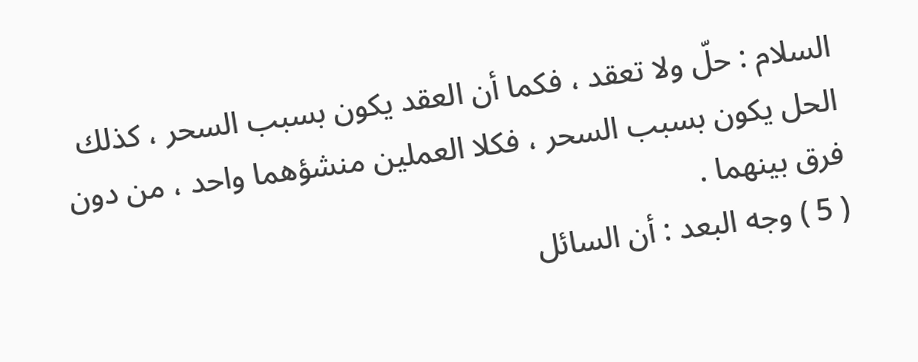السلام : حلّ ولا تعقد ، فكما أن العقد يكون بسبب السحر ، كذلك الحل يكون بسبب السحر ، فكلا العملين منشؤهما واحد ، من دون فرق بينهما .
( 5 ) وجه البعد : أن السائل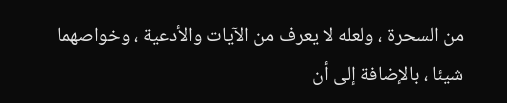من السحرة ، ولعله لا يعرف من الآيات والأدعية ، وخواصهما شيئا ، بالإضافة إلى أن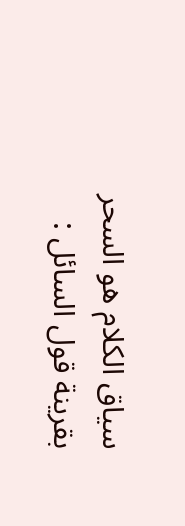سياق الكلام هو السحر بقرينة قول السائل :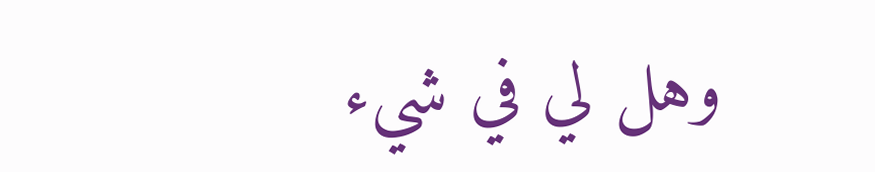وهل لي في شيء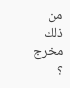من ذلك مخرج ؟